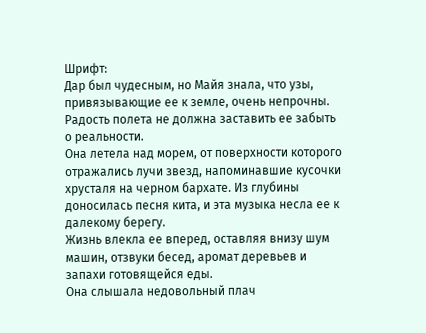Шрифт:
Дар был чудесным, но Майя знала, что узы, привязывающие ее к земле, очень непрочны. Радость полета не должна заставить ее забыть о реальности.
Она летела над морем, от поверхности которого отражались лучи звезд, напоминавшие кусочки хрусталя на черном бархате. Из глубины доносилась песня кита, и эта музыка несла ее к далекому берегу.
Жизнь влекла ее вперед, оставляя внизу шум машин, отзвуки бесед, аромат деревьев и запахи готовящейся еды.
Она слышала недовольный плач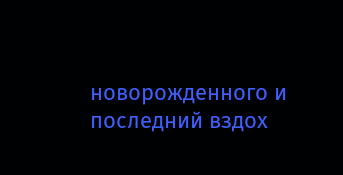новорожденного и последний вздох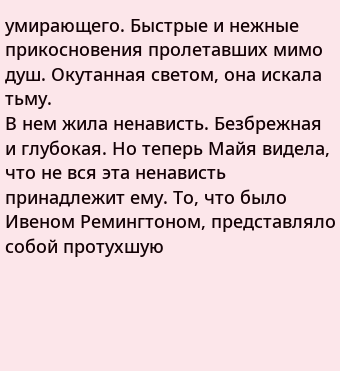умирающего. Быстрые и нежные прикосновения пролетавших мимо душ. Окутанная светом, она искала тьму.
В нем жила ненависть. Безбрежная и глубокая. Но теперь Майя видела, что не вся эта ненависть принадлежит ему. То, что было Ивеном Ремингтоном, представляло собой протухшую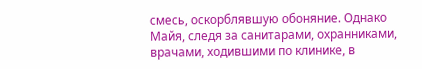смесь, оскорблявшую обоняние. Однако Майя, следя за санитарами, охранниками, врачами, ходившими по клинике, в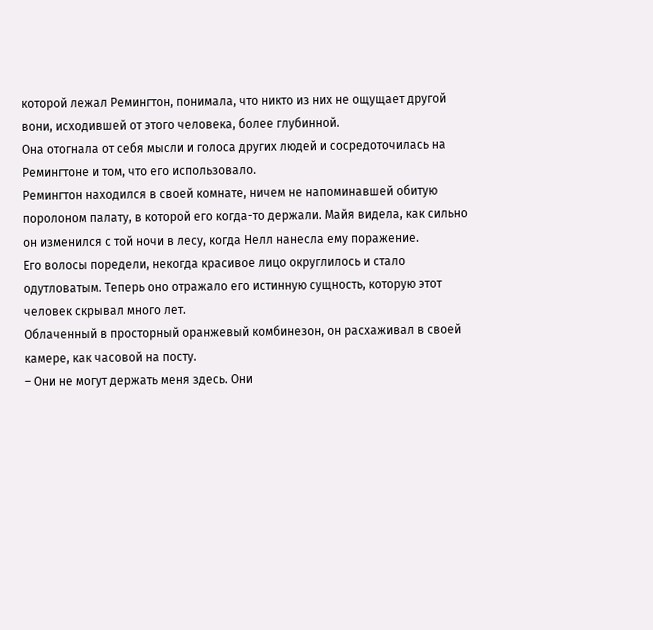которой лежал Ремингтон, понимала, что никто из них не ощущает другой вони, исходившей от этого человека, более глубинной.
Она отогнала от себя мысли и голоса других людей и сосредоточилась на Ремингтоне и том, что его использовало.
Ремингтон находился в своей комнате, ничем не напоминавшей обитую поролоном палату, в которой его когда-то держали. Майя видела, как сильно он изменился с той ночи в лесу, когда Нелл нанесла ему поражение.
Его волосы поредели, некогда красивое лицо округлилось и стало одутловатым. Теперь оно отражало его истинную сущность, которую этот человек скрывал много лет.
Облаченный в просторный оранжевый комбинезон, он расхаживал в своей камере, как часовой на посту.
– Они не могут держать меня здесь. Они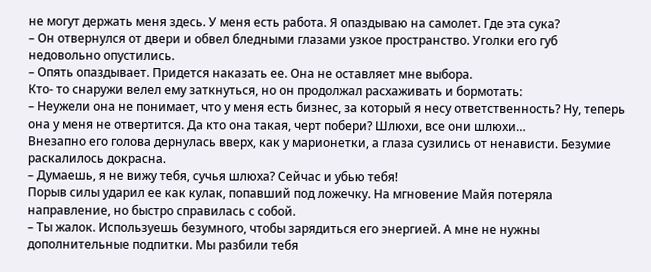не могут держать меня здесь. У меня есть работа. Я опаздываю на самолет. Где эта сука?
– Он отвернулся от двери и обвел бледными глазами узкое пространство. Уголки его губ недовольно опустились.
– Опять опаздывает. Придется наказать ее. Она не оставляет мне выбора.
Кто- то снаружи велел ему заткнуться, но он продолжал расхаживать и бормотать:
– Неужели она не понимает, что у меня есть бизнес, за который я несу ответственность? Ну, теперь она у меня не отвертится. Да кто она такая, черт побери? Шлюхи, все они шлюхи…
Внезапно его голова дернулась вверх, как у марионетки, а глаза сузились от ненависти. Безумие раскалилось докрасна.
– Думаешь, я не вижу тебя, сучья шлюха? Сейчас и убью тебя!
Порыв силы ударил ее как кулак, попавший под ложечку. На мгновение Майя потеряла направление, но быстро справилась с собой.
– Ты жалок. Используешь безумного, чтобы зарядиться его энергией. А мне не нужны дополнительные подпитки. Мы разбили тебя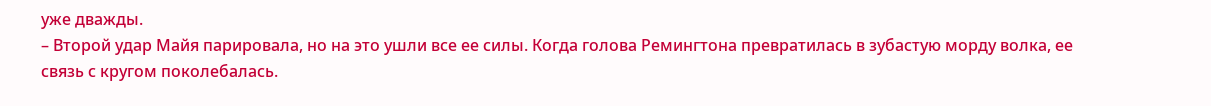уже дважды.
– Второй удар Майя парировала, но на это ушли все ее силы. Когда голова Ремингтона превратилась в зубастую морду волка, ее связь с кругом поколебалась.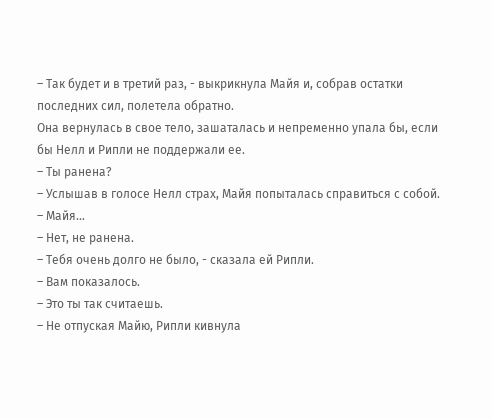– Так будет и в третий раз, - выкрикнула Майя и, собрав остатки последних сил, полетела обратно.
Она вернулась в свое тело, зашаталась и непременно упала бы, если бы Нелл и Рипли не поддержали ее.
– Ты ранена?
– Услышав в голосе Нелл страх, Майя попыталась справиться с собой.
– Майя…
– Нет, не ранена.
– Тебя очень долго не было, - сказала ей Рипли.
– Вам показалось.
– Это ты так считаешь.
– Не отпуская Майю, Рипли кивнула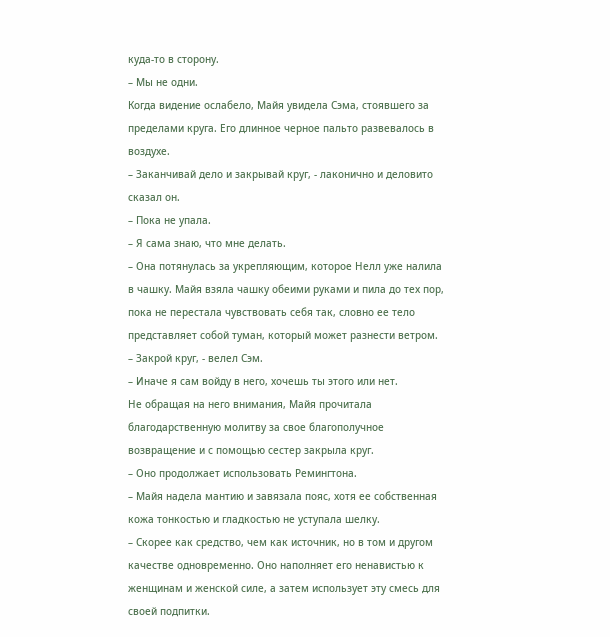куда-то в сторону.
– Мы не одни.
Когда видение ослабело, Майя увидела Сэма, стоявшего за пределами круга. Его длинное черное пальто развевалось в воздухе.
– Заканчивай дело и закрывай круг, - лаконично и деловито сказал он.
– Пока не упала.
– Я сама знаю, что мне делать.
– Она потянулась за укрепляющим, которое Нелл уже налила в чашку. Майя взяла чашку обеими руками и пила до тех пор, пока не перестала чувствовать себя так, словно ее тело представляет собой туман, который может разнести ветром.
– Закрой круг, - велел Сэм.
– Иначе я сам войду в него, хочешь ты этого или нет.
Не обращая на него внимания, Майя прочитала благодарственную молитву за свое благополучное возвращение и с помощью сестер закрыла круг.
– Оно продолжает использовать Ремингтона.
– Майя надела мантию и завязала пояс, хотя ее собственная кожа тонкостью и гладкостью не уступала шелку.
– Скорее как средство, чем как источник, но в том и другом качестве одновременно. Оно наполняет его ненавистью к женщинам и женской силе, а затем использует эту смесь для своей подпитки.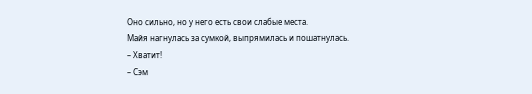Оно сильно, но у него есть свои слабые места.
Майя нагнулась за сумкой, выпрямилась и пошатнулась.
– Хватит!
– Сэм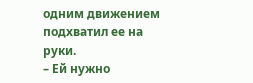одним движением подхватил ее на руки.
– Ей нужно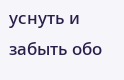уснуть и забыть обо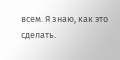всем. Я знаю, как это сделать.